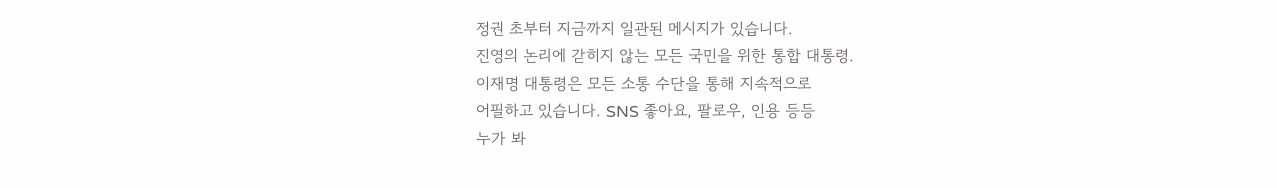정권 초부터 지금까지 일관된 메시지가 있습니다.
진영의 논리에 갇히지 않는 모든 국민을 위한 통합 대통령.
이재명 대통령은 모든 소통 수단을 통해 지속적으로
어필하고 있습니다. SNS 좋아요, 팔로우, 인용 등등
누가 봐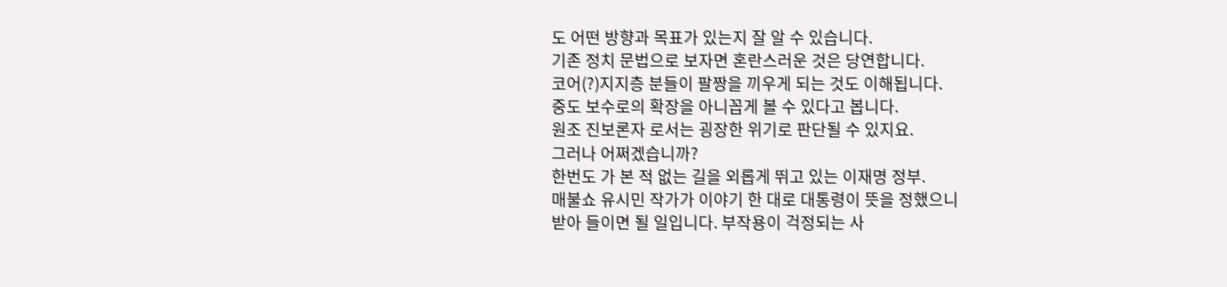도 어떤 방향과 목표가 있는지 잘 알 수 있습니다.
기존 정치 문법으로 보자면 혼란스러운 것은 당연합니다.
코어(?)지지층 분들이 팔짱을 끼우게 되는 것도 이해됩니다.
중도 보수로의 확장을 아니꼽게 볼 수 있다고 봅니다.
원조 진보론자 로서는 굉장한 위기로 판단될 수 있지요.
그러나 어쩌겠습니까?
한번도 가 본 적 없는 길을 외롭게 뛰고 있는 이재명 정부.
매불쇼 유시민 작가가 이야기 한 대로 대통령이 뜻을 정했으니
받아 들이면 될 일입니다. 부작용이 걱정되는 사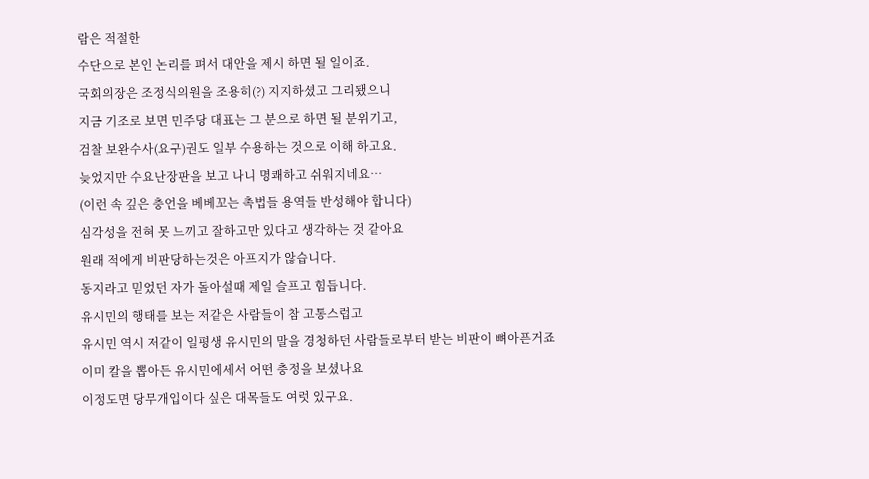람은 적절한
수단으로 본인 논리를 펴서 대안을 제시 하면 될 일이죠.
국회의장은 조정식의원을 조용히(?) 지지하셨고 그리됐으니
지금 기조로 보면 민주당 대표는 그 분으로 하면 될 분위기고,
검찰 보완수사(요구)권도 일부 수용하는 것으로 이해 하고요.
늦었지만 수요난장판을 보고 나니 명쾌하고 쉬워지네요…
(이런 속 깊은 충언을 베베꼬는 촉법들 용역들 반성해야 합니다)
심각성을 전혀 못 느끼고 잘하고만 있다고 생각하는 것 같아요
원래 적에게 비판당하는것은 아프지가 않습니다.
동지라고 믿었던 자가 돌아설때 제일 슬프고 힘듭니다.
유시민의 행태를 보는 저같은 사람들이 참 고통스럽고
유시민 역시 저같이 일평생 유시민의 말을 경청하던 사람들로부터 받는 비판이 뼈아픈거죠
이미 칼을 뽑아든 유시민에세서 어떤 충정을 보셨나요
이정도면 당무개입이다 싶은 대목들도 여럿 있구요.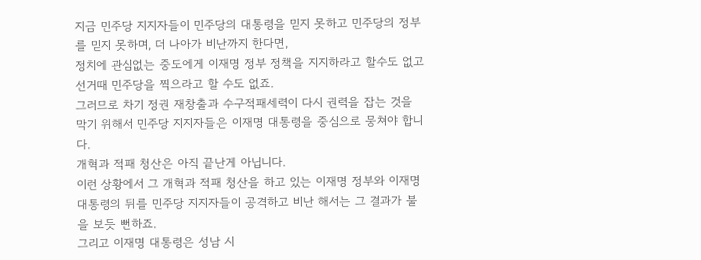지금 민주당 지지자들이 민주당의 대통령을 믿지 못하고 민주당의 정부를 믿지 못하며, 더 나아가 비난까지 한다면,
정치에 관심없는 중도에게 이재명 정부 정책을 지지하라고 할수도 없고 선거때 민주당을 찍으라고 할 수도 없죠.
그러므로 차기 정권 재창출과 수구적패세력이 다시 권력을 잡는 것을 막기 위해서 민주당 지지자들은 이재명 대통령을 중심으로 뭉쳐야 합니다.
개혁과 적패 청산은 아직 끝난게 아닙니다.
이런 상황에서 그 개혁과 적패 청산을 하고 있는 이재명 정부와 이재명 대통령의 뒤를 민주당 지지자들이 공격하고 비난 해서는 그 결과가 불을 보듯 뻔하죠.
그리고 이재명 대통령은 성남 시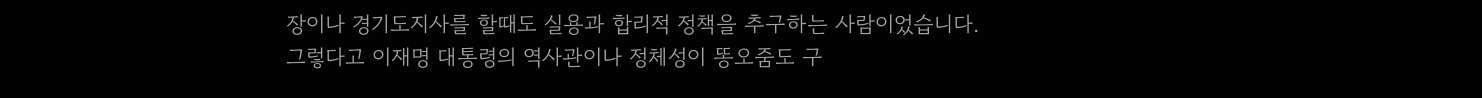장이나 경기도지사를 할때도 실용과 합리적 정책을 추구하는 사람이었습니다.
그렇다고 이재명 대통령의 역사관이나 정체성이 똥오줌도 구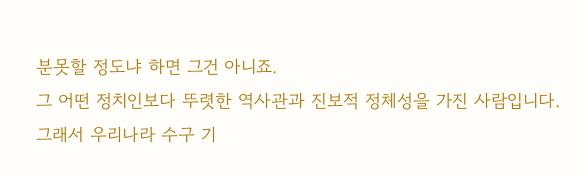분못할 정도냐 하면 그건 아니죠.
그 어떤 정치인보다 뚜렷한 역사관과 진보적 정체성을 가진 사람입니다.
그래서 우리나라 수구 기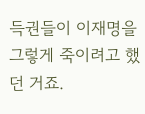득권들이 이재명을 그렇게 죽이려고 했던 거죠.